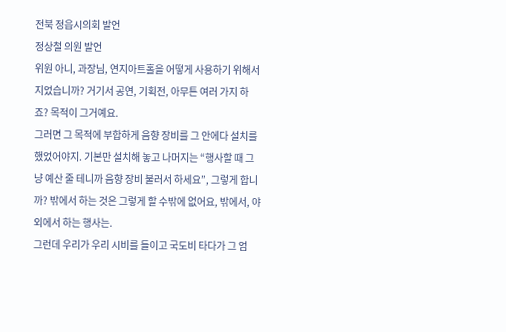전북 정읍시의회 발언
정상철 의원 발언
위원 아니, 과장님, 연지아트홀을 어떻게 사용하기 위해서 지었습니까? 거기서 공연, 기획전, 아무튼 여러 가지 하죠? 목적이 그거예요.
그러면 그 목적에 부합하게 음향 장비를 그 안에다 설치를 했었어야지. 기본만 설치해 놓고 나머지는 “행사할 때 그냥 예산 줄 테니까 음향 장비 불러서 하세요”, 그렇게 합니까? 밖에서 하는 것은 그렇게 할 수밖에 없어요, 밖에서, 야외에서 하는 행사는.
그런데 우리가 우리 시비를 들이고 국도비 타다가 그 엄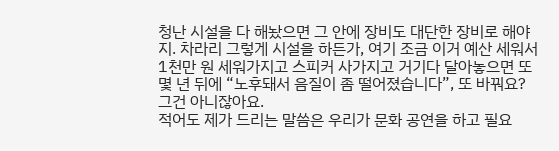청난 시설을 다 해놨으면 그 안에 장비도 대단한 장비로 해야지. 차라리 그렇게 시설을 하든가, 여기 조금 이거 예산 세워서 1천만 원 세워가지고 스피커 사가지고 거기다 달아놓으면 또 몇 년 뒤에 “노후돼서 음질이 좀 떨어졌습니다”, 또 바꿔요? 그건 아니잖아요.
적어도 제가 드리는 말씀은 우리가 문화 공연을 하고 필요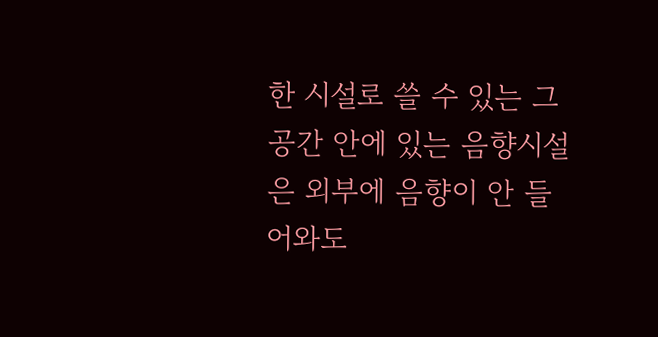한 시설로 쓸 수 있는 그 공간 안에 있는 음향시설은 외부에 음향이 안 들어와도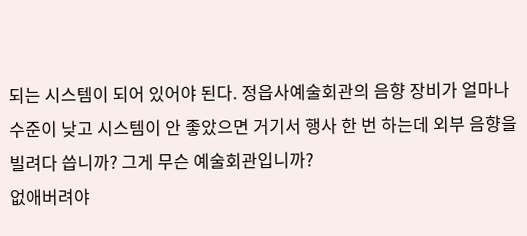되는 시스템이 되어 있어야 된다. 정읍사예술회관의 음향 장비가 얼마나 수준이 낮고 시스템이 안 좋았으면 거기서 행사 한 번 하는데 외부 음향을 빌려다 씁니까? 그게 무슨 예술회관입니까?
없애버려야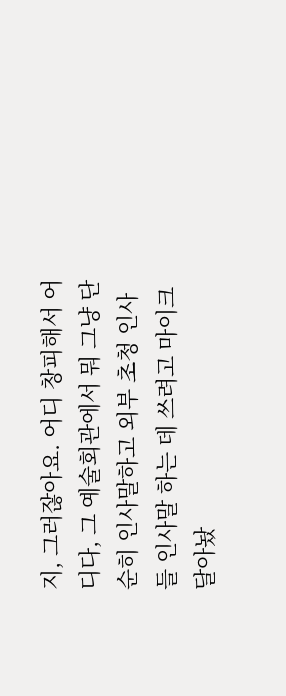지, 그러잖아요. 어디 창피해서 어디다, 그 예술회관에서 뭐 그냥 단순히 인사말하고 외부 초청 인사들 인사말 하는 데 쓰려고 마이크 달아놨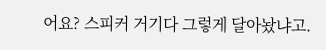어요? 스피커 거기다 그렇게 달아놨냐고.